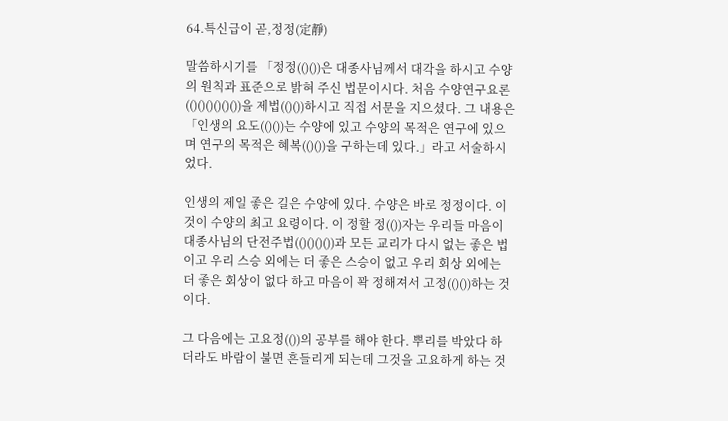64.특신급이 곧,정정(定靜)

말씀하시기를 「정정(()())은 대종사님께서 대각을 하시고 수양의 원칙과 표준으로 밝혀 주신 법문이시다. 처음 수양연구요론(()()()()()())을 제법(()())하시고 직접 서문을 지으셨다. 그 내용은 「인생의 요도(()())는 수양에 있고 수양의 목적은 연구에 있으며 연구의 목적은 혜복(()())을 구하는데 있다.」라고 서술하시었다.

인생의 제일 좋은 길은 수양에 있다. 수양은 바로 정정이다. 이것이 수양의 최고 요령이다. 이 정할 정(())자는 우리들 마음이 대종사님의 단전주법(()()()())과 모든 교리가 다시 없는 좋은 법이고 우리 스승 외에는 더 좋은 스승이 없고 우리 회상 외에는 더 좋은 회상이 없다 하고 마음이 꽉 정해져서 고정(()())하는 것이다.

그 다음에는 고요정(())의 공부를 해야 한다. 뿌리를 박았다 하더라도 바람이 불면 흔들리게 되는데 그것을 고요하게 하는 것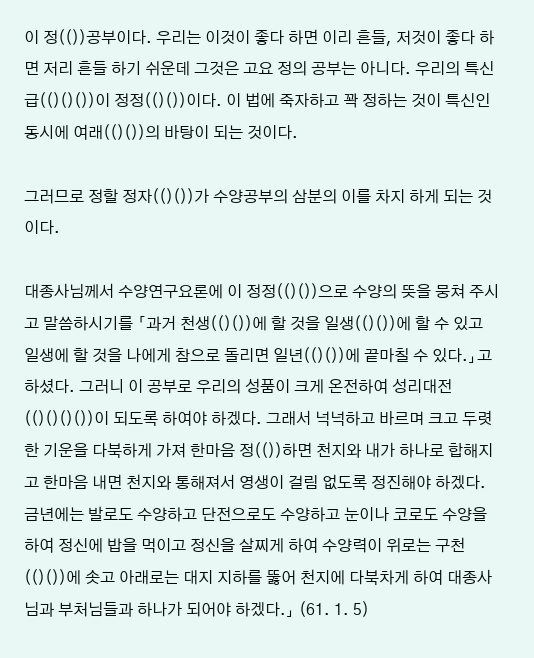이 정(())공부이다. 우리는 이것이 좋다 하면 이리 흔들, 저것이 좋다 하면 저리 흔들 하기 쉬운데 그것은 고요 정의 공부는 아니다. 우리의 특신급(()()())이 정정(()())이다. 이 법에 죽자하고 꽉 정하는 것이 특신인 동시에 여래(()())의 바탕이 되는 것이다.

그러므로 정할 정자(()())가 수양공부의 삼분의 이를 차지 하게 되는 것이다.

대종사님께서 수양연구요론에 이 정정(()())으로 수양의 뜻을 뭉쳐 주시고 말씀하시기를 「과거 천생(()())에 할 것을 일생(()())에 할 수 있고 일생에 할 것을 나에게 참으로 돌리면 일년(()())에 끝마칠 수 있다.」고 하셨다. 그러니 이 공부로 우리의 성품이 크게 온전하여 성리대전(()()()())이 되도록 하여야 하겠다. 그래서 넉넉하고 바르며 크고 두렷한 기운을 다북하게 가져 한마음 정(())하면 천지와 내가 하나로 합해지고 한마음 내면 천지와 통해져서 영생이 걸림 없도록 정진해야 하겠다. 금년에는 발로도 수양하고 단전으로도 수양하고 눈이나 코로도 수양을 하여 정신에 밥을 먹이고 정신을 살찌게 하여 수양력이 위로는 구천(()())에 솟고 아래로는 대지 지하를 뚫어 천지에 다북차게 하여 대종사님과 부처님들과 하나가 되어야 하겠다.」 (61. 1. 5)